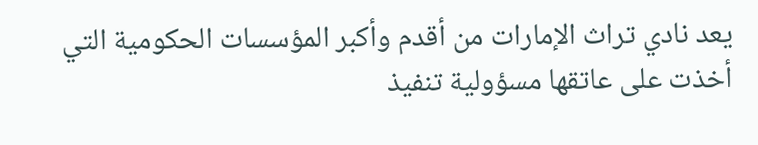يعد نادي تراث الإمارات من أقدم وأكبر المؤسسات الحكومية التي أخذت على عاتقها مسؤولية تنفيذ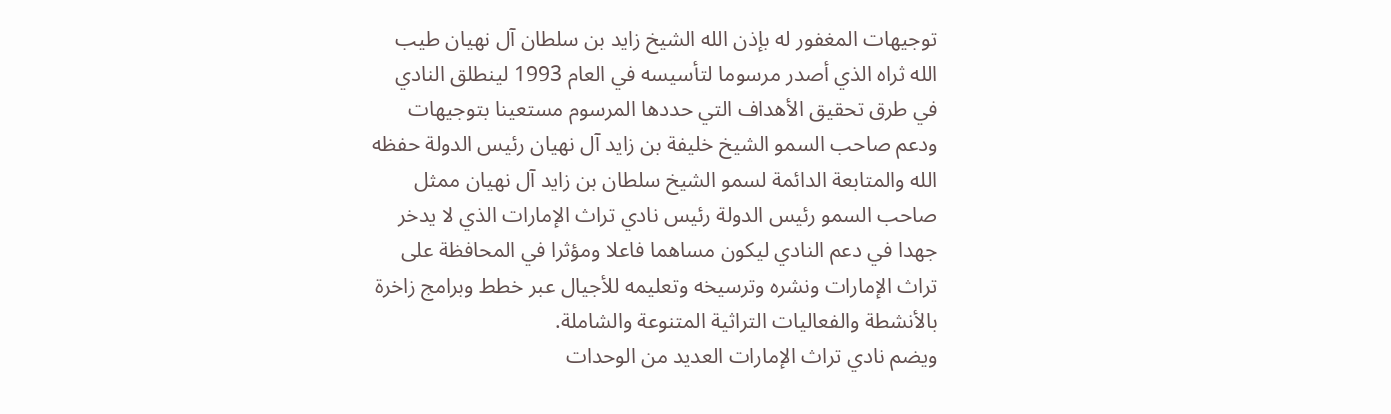توجيهات المغفور له بإذن الله الشيخ زايد بن سلطان آل نهيان طيب الله ثراه الذي أصدر مرسوما لتأسيسه في العام 1993 لينطلق النادي في طرق تحقيق الأهداف التي حددها المرسوم مستعينا بتوجيهات ودعم صاحب السمو الشيخ خليفة بن زايد آل نهيان رئيس الدولة حفظه الله والمتابعة الدائمة لسمو الشيخ سلطان بن زايد آل نهيان ممثل صاحب السمو رئيس الدولة رئيس نادي تراث الإمارات الذي لا يدخر جهدا في دعم النادي ليكون مساهما فاعلا ومؤثرا في المحافظة على تراث الإمارات ونشره وترسيخه وتعليمه للأجيال عبر خطط وبرامج زاخرة بالأنشطة والفعاليات التراثية المتنوعة والشاملة.
ويضم نادي تراث الإمارات العديد من الوحدات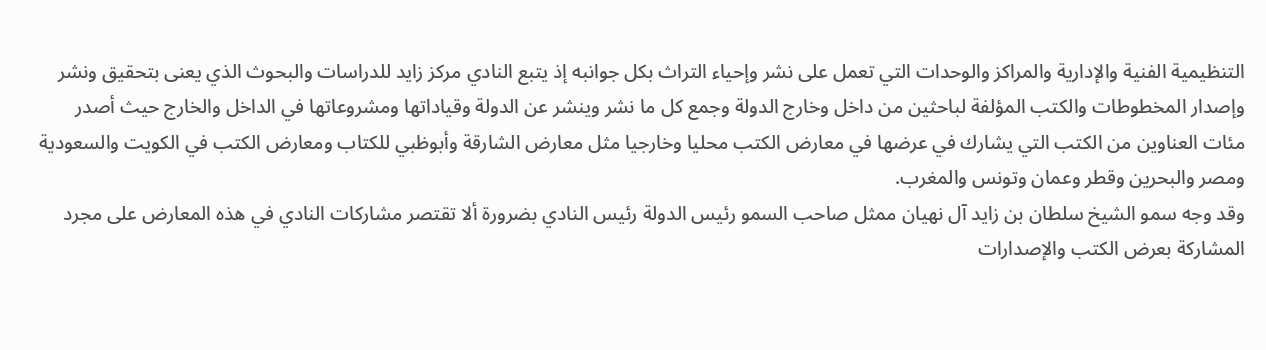التنظيمية الفنية والإدارية والمراكز والوحدات التي تعمل على نشر وإحياء التراث بكل جوانبه إذ يتبع النادي مركز زايد للدراسات والبحوث الذي يعنى بتحقيق ونشر وإصدار المخطوطات والكتب المؤلفة لباحثين من داخل وخارج الدولة وجمع كل ما نشر وينشر عن الدولة وقياداتها ومشروعاتها في الداخل والخارج حيث أصدر مئات العناوين من الكتب التي يشارك في عرضها في معارض الكتب محليا وخارجيا مثل معارض الشارقة وأبوظبي للكتاب ومعارض الكتب في الكويت والسعودية ومصر والبحرين وقطر وعمان وتونس والمغرب.
وقد وجه سمو الشيخ سلطان بن زايد آل نهيان ممثل صاحب السمو رئيس الدولة رئيس النادي بضرورة ألا تقتصر مشاركات النادي في هذه المعارض على مجرد المشاركة بعرض الكتب والإصدارات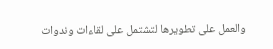والعمل على تطويرها لتشتمل على لقاءات وندوات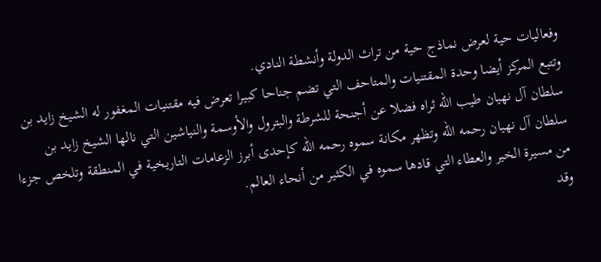وفعاليات حية لعرض نماذج حية من تراث الدولة وأنشطة النادي.
وتتبع المركز أيضا وحدة المقتنيات والمتاحف التي تضم جناحا كبيرا تعرض فيه مقتنيات المغفور له الشيخ زايد بن سلطان آل نهيان طيب الله ثراه فضلا عن أجنحة للشرطة والبترول والأوسمة والنياشين التي نالها الشيخ زايد بن سلطان آل نهيان رحمه الله وتظهر مكانة سموه رحمه الله كإحدى أبرز الزعامات التاريخية في المنطقة وتلخص جزءا من مسيرة الخير والعطاء التي قادها سموه في الكثير من أنحاء العالم.
وقد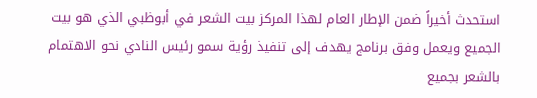استحدث أخيراً ضمن الإطار العام لهذا المركز بيت الشعر في أبوظبي الذي هو بيت الجميع ويعمل وفق برنامج يهدف إلى تنفيذ رؤية سمو رئيس النادي نحو الاهتمام بالشعر بجميع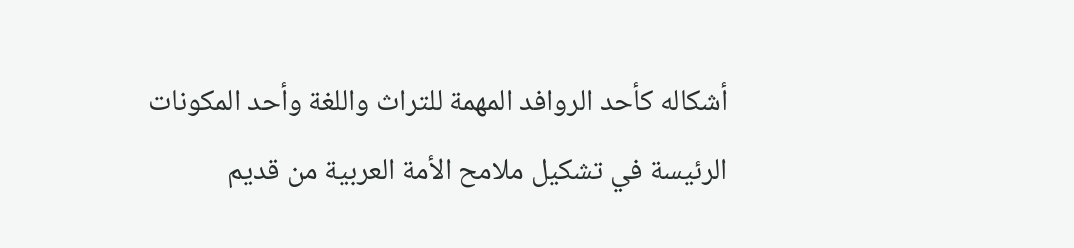أشكاله كأحد الروافد المهمة للتراث واللغة وأحد المكونات الرئيسة في تشكيل ملامح الأمة العربية من قديم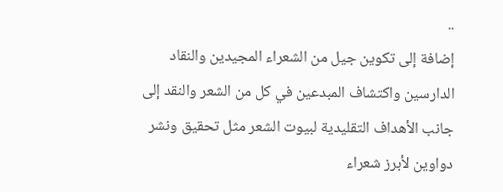..
إضافة إلى تكوين جيل من الشعراء المجيدين والنقاد الدارسين واكتشاف المبدعين في كل من الشعر والنقد إلى جانب الأهداف التقليدية لبيوت الشعر مثل تحقيق ونشر دواوين لأبرز شعراء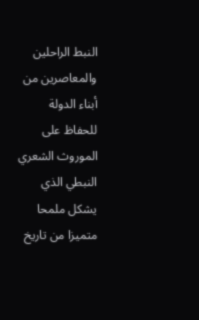النبط الراحلين والمعاصرين من أبناء الدولة للحفاظ على الموروث الشعري النبطي الذي يشكل ملمحا متميزا من تاريخ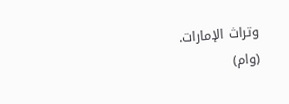وتراث الإمارات.
(وام)